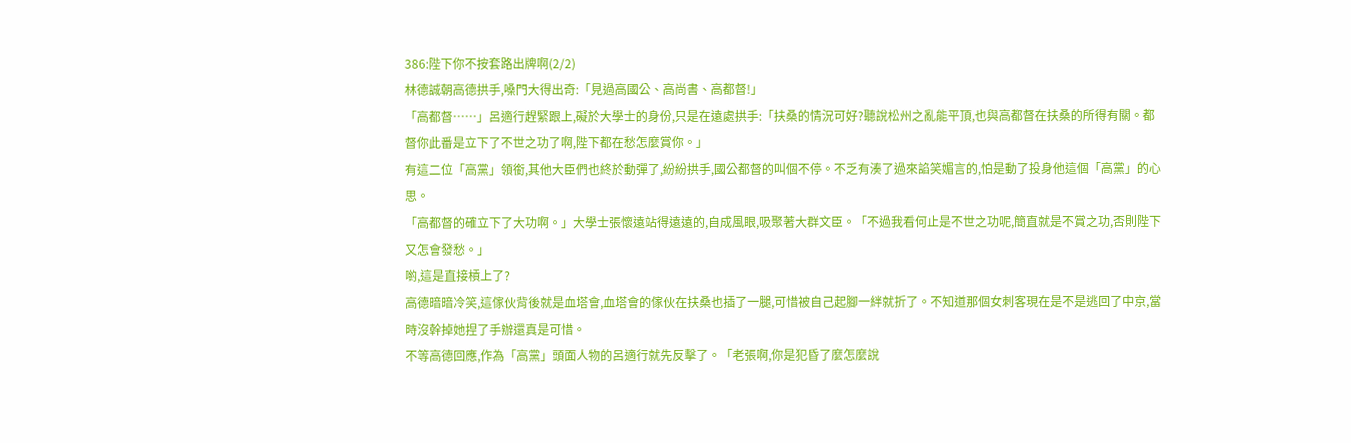386:陛下你不按套路出牌啊(2/2)
林德誠朝高德拱手,嗓門大得出奇:「見過高國公、高尚書、高都督!」
「高都督……」呂適行趕緊跟上,礙於大學士的身份,只是在遠處拱手:「扶桑的情況可好?聽說松州之亂能平頂,也與高都督在扶桑的所得有關。都督你此番是立下了不世之功了啊,陛下都在愁怎麼賞你。」
有這二位「高黨」領銜,其他大臣們也終於動彈了,紛紛拱手,國公都督的叫個不停。不乏有湊了過來諂笑媚言的,怕是動了投身他這個「高黨」的心思。
「高都督的確立下了大功啊。」大學士張懷遠站得遠遠的,自成風眼,吸聚著大群文臣。「不過我看何止是不世之功呢,簡直就是不賞之功,否則陛下又怎會發愁。」
喲,這是直接槓上了?
高德暗暗冷笑,這傢伙背後就是血塔會,血塔會的傢伙在扶桑也插了一腿,可惜被自己起腳一絆就折了。不知道那個女刺客現在是不是逃回了中京,當時沒幹掉她捏了手辦還真是可惜。
不等高德回應,作為「高黨」頭面人物的呂適行就先反擊了。「老張啊,你是犯昏了麼怎麼說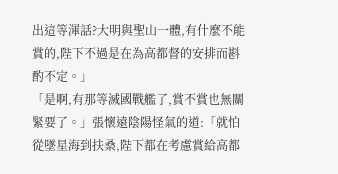出這等渾話?大明與聖山一體,有什麼不能賞的,陛下不過是在為高都督的安排而斟酌不定。」
「是啊,有那等滅國戰艦了,賞不賞也無關緊要了。」張懷遠陰陽怪氣的道:「就怕從墜星海到扶桑,陛下都在考慮賞給高都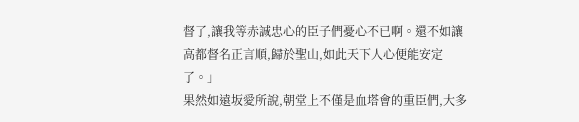督了,讓我等赤誠忠心的臣子們憂心不已啊。還不如讓高都督名正言順,歸於聖山,如此天下人心便能安定了。」
果然如遠坂愛所說,朝堂上不僅是血塔會的重臣們,大多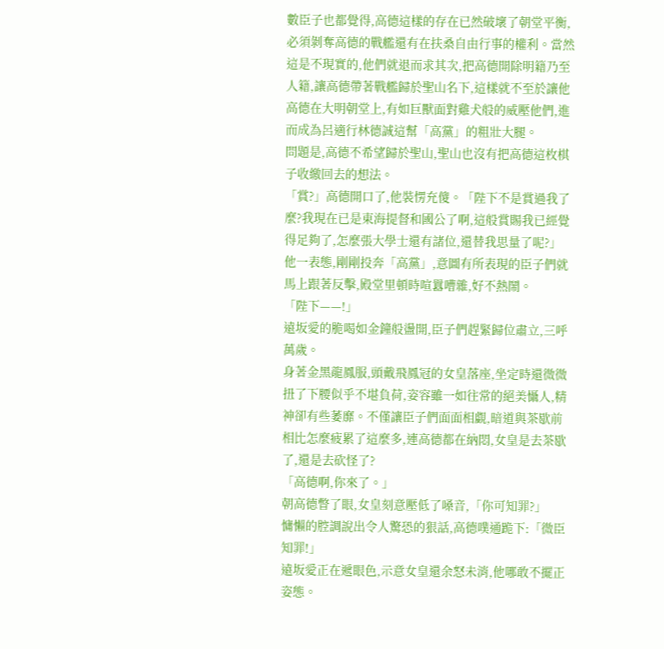數臣子也都覺得,高德這樣的存在已然破壞了朝堂平衡,必須剝奪高德的戰艦還有在扶桑自由行事的權利。當然這是不現實的,他們就退而求其次,把高德開除明籍乃至人籍,讓高德帶著戰艦歸於聖山名下,這樣就不至於讓他高德在大明朝堂上,有如巨獸面對雞犬般的威壓他們,進而成為呂適行林德誠這幫「高黨」的粗壯大腿。
問題是,高德不希望歸於聖山,聖山也沒有把高德這枚棋子收繳回去的想法。
「賞?」高德開口了,他裝愣充傻。「陛下不是賞過我了麼?我現在已是東海提督和國公了啊,這般賞賜我已經覺得足夠了,怎麼張大學士還有諸位,還替我思量了呢?」
他一表態,剛剛投奔「高黨」,意圖有所表現的臣子們就馬上跟著反擊,殿堂里頓時喧囂嘈雜,好不熱鬧。
「陛下——!」
遠坂愛的脆喝如金鐘般盪開,臣子們趕緊歸位肅立,三呼萬歲。
身著金黑龍鳳服,頭戴飛鳳冠的女皇落座,坐定時還微微扭了下腰似乎不堪負荷,姿容雖一如往常的絕美懾人,精神卻有些萎靡。不僅讓臣子們面面相覷,暗道與茶歇前相比怎麼疲累了這麼多,連高德都在納悶,女皇是去茶歇了,還是去砍怪了?
「高德啊,你來了。」
朝高德瞥了眼,女皇刻意壓低了嗓音,「你可知罪?」
慵懶的腔調說出令人驚恐的狠話,高德噗通跪下:「微臣知罪!」
遠坂愛正在遞眼色,示意女皇還余怒未消,他哪敢不擺正姿態。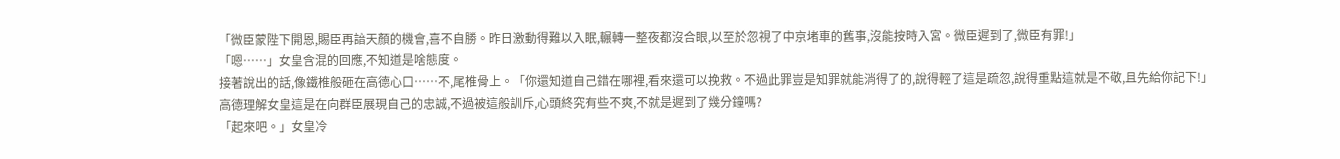「微臣蒙陛下開恩,賜臣再諳天顏的機會,喜不自勝。昨日激動得難以入眠,輾轉一整夜都沒合眼,以至於忽視了中京堵車的舊事,沒能按時入宮。微臣遲到了,微臣有罪!」
「嗯……」女皇含混的回應,不知道是啥態度。
接著說出的話,像鐵椎般砸在高德心口……不,尾椎骨上。「你還知道自己錯在哪裡,看來還可以挽救。不過此罪豈是知罪就能消得了的,說得輕了這是疏忽,說得重點這就是不敬,且先給你記下!」
高德理解女皇這是在向群臣展現自己的忠誠,不過被這般訓斥,心頭終究有些不爽,不就是遲到了幾分鐘嗎?
「起來吧。」女皇冷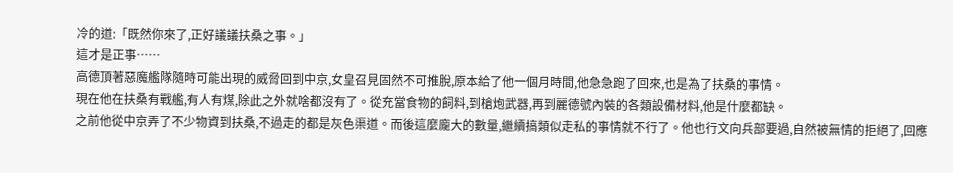冷的道:「既然你來了,正好議議扶桑之事。」
這才是正事……
高德頂著惡魔艦隊隨時可能出現的威脅回到中京,女皇召見固然不可推脫,原本給了他一個月時間,他急急跑了回來,也是為了扶桑的事情。
現在他在扶桑有戰艦,有人有煤,除此之外就啥都沒有了。從充當食物的飼料,到槍炮武器,再到麗德號內裝的各類設備材料,他是什麼都缺。
之前他從中京弄了不少物資到扶桑,不過走的都是灰色渠道。而後這麼龐大的數量,繼續搞類似走私的事情就不行了。他也行文向兵部要過,自然被無情的拒絕了,回應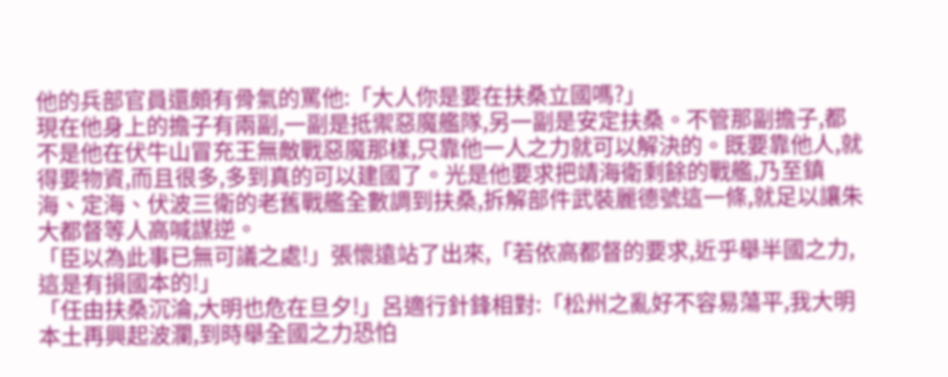他的兵部官員還頗有骨氣的罵他:「大人你是要在扶桑立國嗎?」
現在他身上的擔子有兩副,一副是抵禦惡魔艦隊,另一副是安定扶桑。不管那副擔子,都不是他在伏牛山冒充王無敵戰惡魔那樣,只靠他一人之力就可以解決的。既要靠他人,就得要物資,而且很多,多到真的可以建國了。光是他要求把靖海衛剩餘的戰艦,乃至鎮海、定海、伏波三衛的老舊戰艦全數調到扶桑,拆解部件武裝麗德號這一條,就足以讓朱大都督等人高喊謀逆。
「臣以為此事已無可議之處!」張懷遠站了出來,「若依高都督的要求,近乎舉半國之力,這是有損國本的!」
「任由扶桑沉淪,大明也危在旦夕!」呂適行針鋒相對:「松州之亂好不容易蕩平,我大明本土再興起波瀾,到時舉全國之力恐怕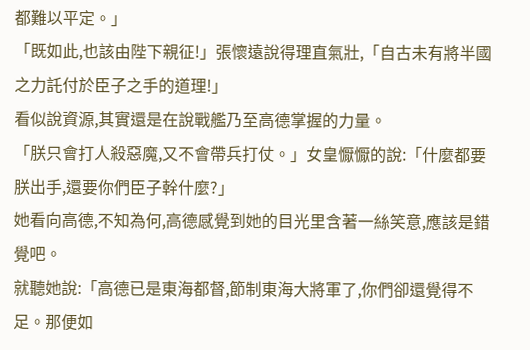都難以平定。」
「既如此,也該由陛下親征!」張懷遠說得理直氣壯,「自古未有將半國之力託付於臣子之手的道理!」
看似說資源,其實還是在說戰艦乃至高德掌握的力量。
「朕只會打人殺惡魔,又不會帶兵打仗。」女皇懨懨的說:「什麼都要朕出手,還要你們臣子幹什麼?」
她看向高德,不知為何,高德感覺到她的目光里含著一絲笑意,應該是錯覺吧。
就聽她說:「高德已是東海都督,節制東海大將軍了,你們卻還覺得不足。那便如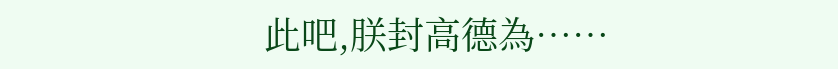此吧,朕封高德為……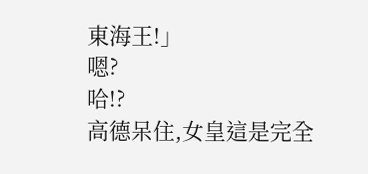東海王!」
嗯?
哈!?
高德呆住,女皇這是完全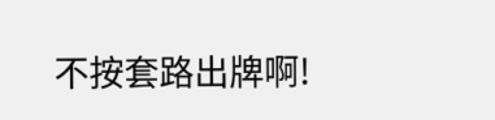不按套路出牌啊!